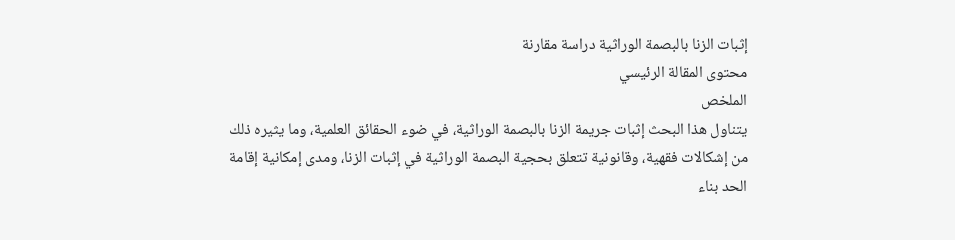إثبات الزنا بالبصمة الوراثية دراسة مقارنة
محتوى المقالة الرئيسي
الملخص
يتناول هذا البحث إثبات جريمة الزنا بالبصمة الوراثية، في ضوء الحقائق العلمية، وما يثيره ذلك من إشكالات فقهية، وقانونية تتعلق بحجية البصمة الوراثية في إثبات الزنا، ومدى إمكانية إقامة الحد بناء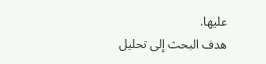عليها.
هدف البحث إلى تحليل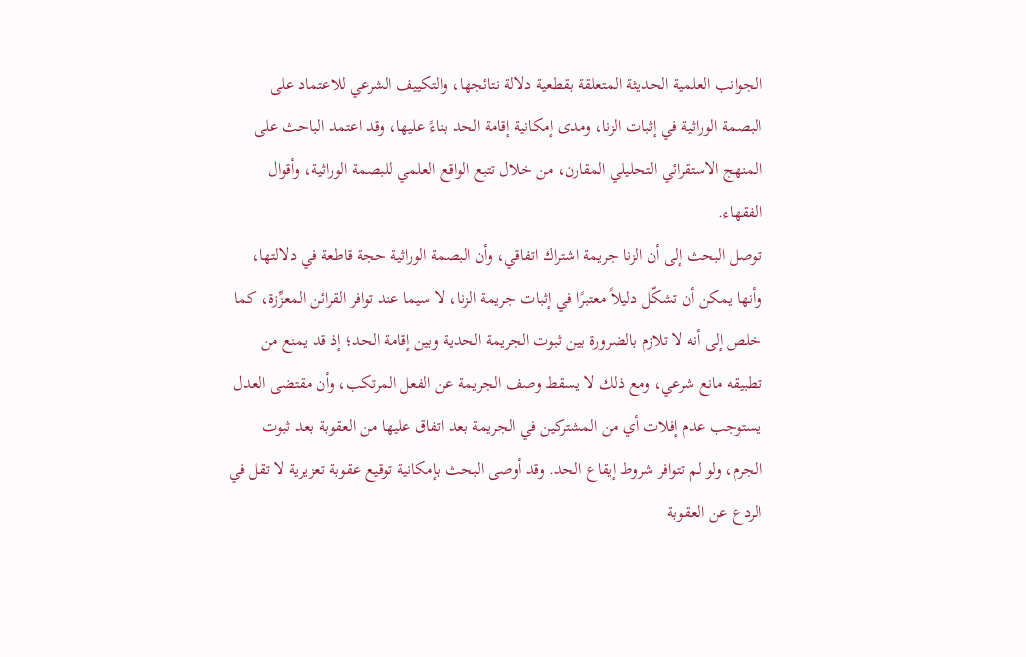الجوانب العلمية الحديثة المتعلقة بقطعية دلالة نتائجها، والتكييف الشرعي للاعتماد على البصمة الوراثية في إثبات الزنا، ومدى إمكانية إقامة الحد بناءً عليها، وقد اعتمد الباحث على المنهج الاستقرائي التحليلي المقارن، من خلال تتبع الواقع العلمي للبصمة الوراثية، وأقوال الفقهاء.
توصل البحث إلى أن الزنا جريمة اشتراك اتفاقي، وأن البصمة الوراثية حجة قاطعة في دلالتها، وأنها يمكن أن تشكّل دليلاً معتبرًا في إثبات جريمة الزنا، لا سيما عند توافر القرائن المعزِّزة، كما خلص إلى أنه لا تلازم بالضرورة بين ثبوت الجريمة الحدية وبين إقامة الحد؛ إذ قد يمنع من تطبيقه مانع شرعي، ومع ذلك لا يسقط وصف الجريمة عن الفعل المرتكب، وأن مقتضى العدل يستوجب عدم إفلات أي من المشتركين في الجريمة بعد اتفاق عليها من العقوبة بعد ثبوت الجرم، ولو لم تتوافر شروط إيقاع الحد. وقد أوصى البحث بإمكانية توقيع عقوبة تعزيرية لا تقل في الردع عن العقوبة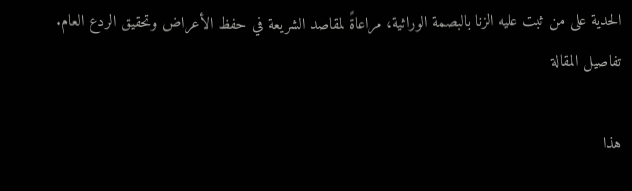الحدية على من ثبت عليه الزنا بالبصمة الوراثية، مراعاةً لمقاصد الشريعة في حفظ الأعراض وتحقيق الردع العام.
تفاصيل المقالة

هذا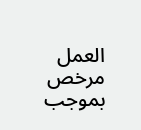العمل مرخص بموجب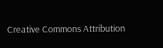Creative Commons Attribution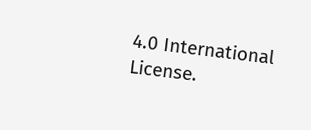4.0 International License.